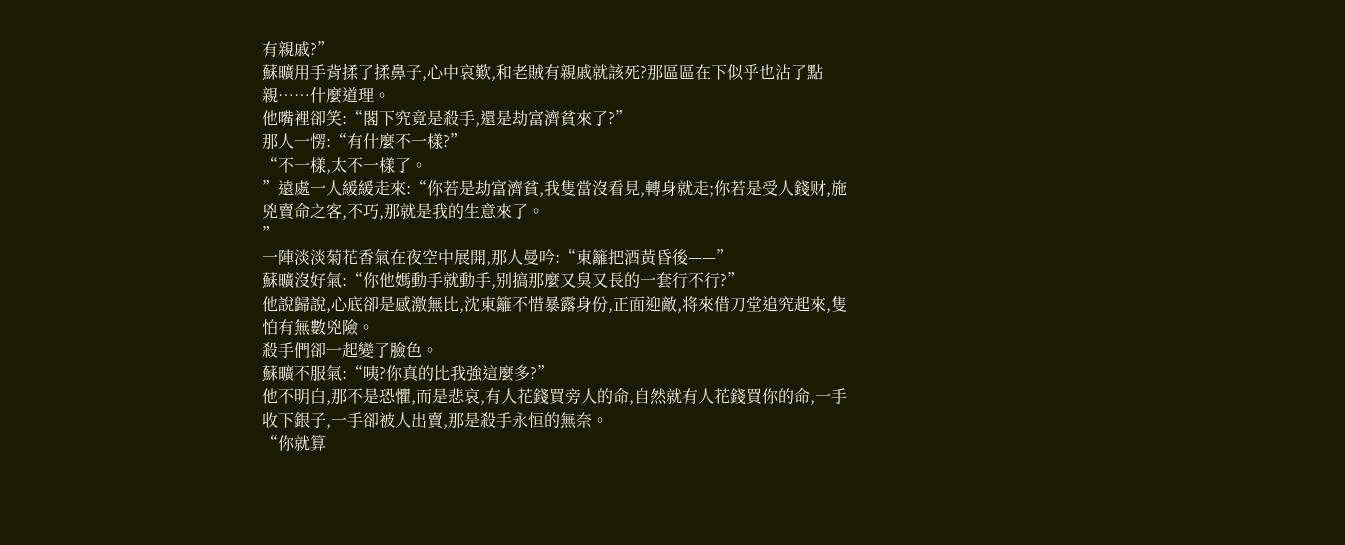有親戚?”
蘇曠用手背揉了揉鼻子,心中哀歎,和老賊有親戚就該死?那區區在下似乎也沾了點親……什麼道理。
他嘴裡卻笑:“閣下究竟是殺手,還是劫富濟貧來了?”
那人一愣:“有什麼不一樣?”
“不一樣,太不一樣了。
”遠處一人緩緩走來:“你若是劫富濟貧,我隻當沒看見,轉身就走;你若是受人錢财,施兇賣命之客,不巧,那就是我的生意來了。
”
一陣淡淡菊花香氣在夜空中展開,那人曼吟:“東籬把酒黃昏後——”
蘇曠沒好氣:“你他媽動手就動手,别搞那麼又臭又長的一套行不行?”
他說歸說,心底卻是感激無比,沈東籬不惜暴露身份,正面迎敵,将來借刀堂追究起來,隻怕有無數兇險。
殺手們卻一起變了臉色。
蘇曠不服氣:“咦?你真的比我強這麼多?”
他不明白,那不是恐懼,而是悲哀,有人花錢買旁人的命,自然就有人花錢買你的命,一手收下銀子,一手卻被人出賣,那是殺手永恒的無奈。
“你就算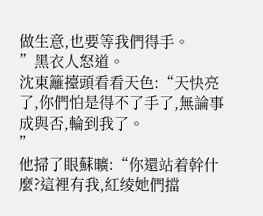做生意,也要等我們得手。
”黑衣人怒道。
沈東籬擡頭看看天色:“天快亮了,你們怕是得不了手了,無論事成與否,輪到我了。
”
他掃了眼蘇曠:“你還站着幹什麼?這裡有我,紅绫她們擋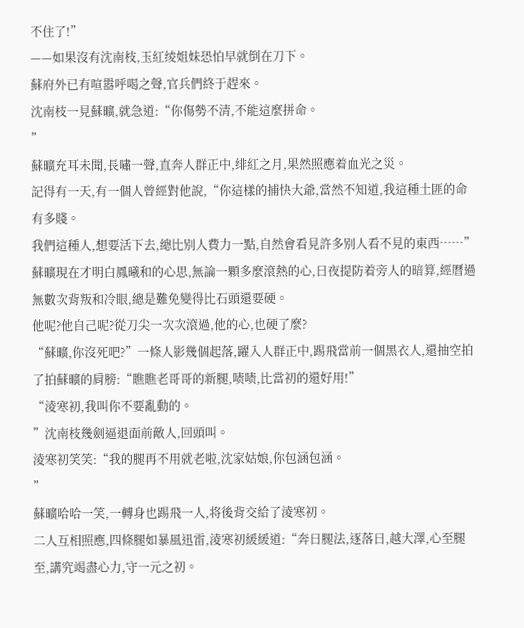不住了!”
——如果沒有沈南枝,玉紅绫姐妹恐怕早就倒在刀下。
蘇府外已有喧嚣呼喝之聲,官兵們終于趕來。
沈南枝一見蘇曠,就急道:“你傷勢不清,不能這麼拼命。
”
蘇曠充耳未聞,長嘯一聲,直奔人群正中,绯紅之月,果然照應着血光之災。
記得有一天,有一個人曾經對他說,“你這樣的捕快大爺,當然不知道,我這種土匪的命有多賤。
我們這種人,想要活下去,總比别人費力一點,自然會看見許多别人看不見的東西……”
蘇曠現在才明白鳳曦和的心思,無論一顆多麼滾熱的心,日夜提防着旁人的暗算,經曆過無數次背叛和冷眼,總是難免變得比石頭還要硬。
他呢?他自己呢?從刀尖一次次滾過,他的心,也硬了麼?
“蘇曠,你沒死吧?”一條人影幾個起落,躍入人群正中,踢飛當前一個黑衣人,還抽空拍了拍蘇曠的肩膀:“瞧瞧老哥哥的新腿,啧啧,比當初的還好用!”
“淩寒初,我叫你不要亂動的。
”沈南枝幾劍逼退面前敵人,回頭叫。
淩寒初笑笑:“我的腿再不用就老啦,沈家姑娘,你包涵包涵。
”
蘇曠哈哈一笑,一轉身也踢飛一人,将後背交給了淩寒初。
二人互相照應,四條腿如暴風迅雷,淩寒初緩緩道:“奔日腿法,逐落日,越大澤,心至腿至,講究竭盡心力,守一元之初。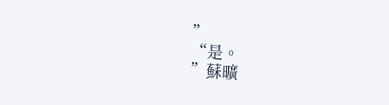”
“是。
”蘇曠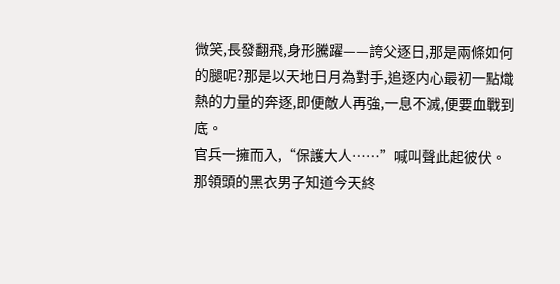微笑,長發翻飛,身形騰躍——誇父逐日,那是兩條如何的腿呢?那是以天地日月為對手,追逐内心最初一點熾熱的力量的奔逐,即便敵人再強,一息不滅,便要血戰到底。
官兵一擁而入,“保護大人……”喊叫聲此起彼伏。
那領頭的黑衣男子知道今天終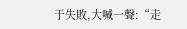于失敗,大喊一聲:“走